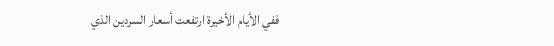ففي الأيام الأخيرة ارتفعت أسعار السردين الذي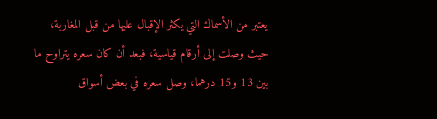يعتبر من الأسماك التي يكثر الإقبال عليها من قبل المغاربة، حيث وصلت إلى أرقام قياسية، فبعد أن كان سعره يتراوح ما بين 13 و15 درهما، وصل سعره في بعض أسواق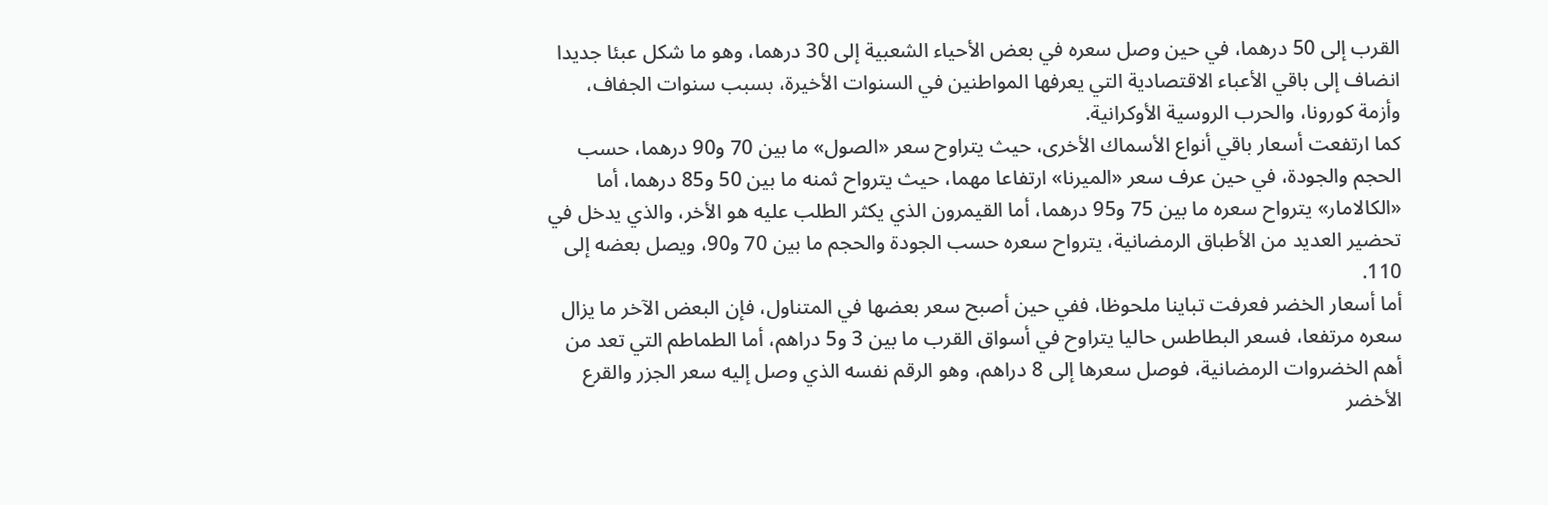القرب إلى 50 درهما، في حين وصل سعره في بعض الأحياء الشعبية إلى 30 درهما، وهو ما شكل عبئا جديدا انضاف إلى باقي الأعباء الاقتصادية التي يعرفها المواطنين في السنوات الأخيرة، بسبب سنوات الجفاف، وأزمة كورونا، والحرب الروسية الأوكرانية.
كما ارتفعت أسعار باقي أنواع الأسماك الأخرى، حيث يتراوح سعر «الصول» ما بين 70 و90 درهما، حسب الحجم والجودة، في حين عرف سعر «الميرنا» ارتفاعا مهما، حيث يترواح ثمنه ما بين 50 و85 درهما، أما «الكالامار» يترواح سعره ما بين 75 و95 درهما، أما القيمرون الذي يكثر الطلب عليه هو الأخر، والذي يدخل في تحضير العديد من الأطباق الرمضانية، يترواح سعره حسب الجودة والحجم ما بين 70 و90، ويصل بعضه إلى 110.
أما أسعار الخضر فعرفت تباينا ملحوظا، ففي حين أصبح سعر بعضها في المتناول، فإن البعض الآخر ما يزال سعره مرتفعا، فسعر البطاطس حاليا يتراوح في أسواق القرب ما بين 3 و5 دراهم، أما الطماطم التي تعد من أهم الخضروات الرمضانية، فوصل سعرها إلى 8 دراهم، وهو الرقم نفسه الذي وصل إليه سعر الجزر والقرع الأخضر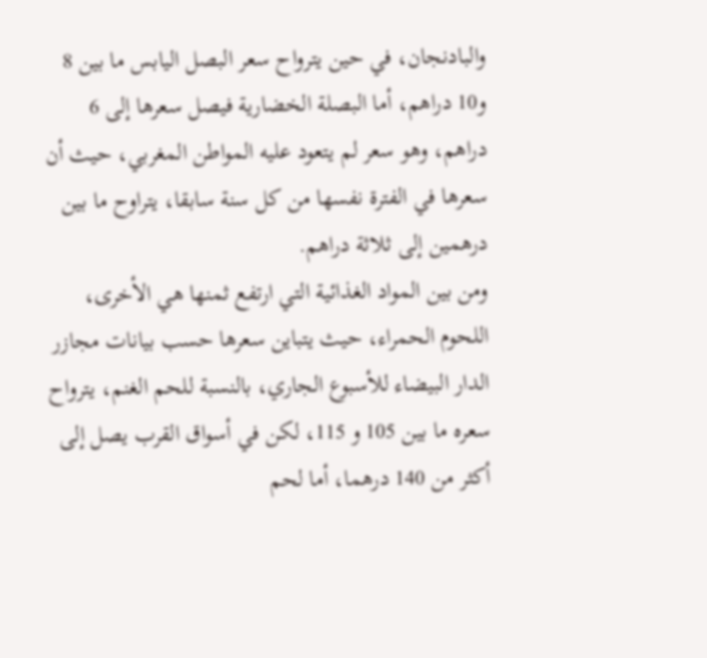والبادنجان، في حين يترواح سعر البصل اليابس ما بين 8 و10 دراهم، أما البصلة الخضارية فيصل سعرها إلى 6 دراهم، وهو سعر لم يتعود عليه المواطن المغربي، حيث أن سعرها في الفترة نفسها من كل سنة سابقا، يتراوح ما بين درهمين إلى ثلاثة دراهم.
ومن بين المواد الغذائية التي ارتفع ثمنها هي الأخرى، اللحوم الحمراء، حيث يتباين سعرها حسب بيانات مجازر الدار البيضاء للأسبوع الجاري، بالنسبة للحم الغنم، يترواح سعره ما بين 105 و 115، لكن في أسواق القرب يصل إلى أكثر من 140 درهما، أما لحم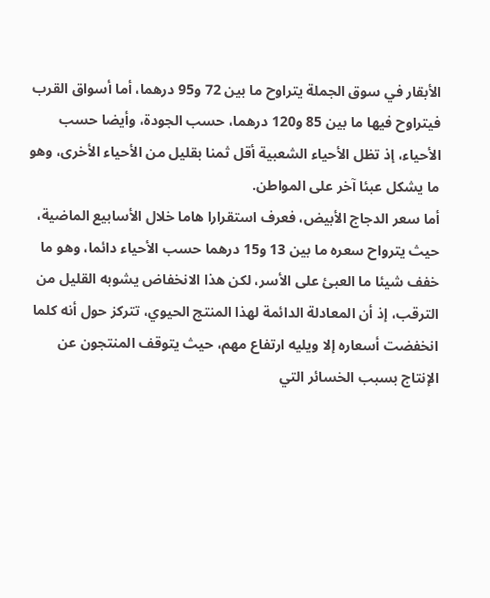الأبقار في سوق الجملة يتراوح ما بين 72 و95 درهما، أما أسواق القرب فيتراوح فيها ما بين 85 و120 درهما، حسب الجودة، وأيضا حسب الأحياء، إذ تظل الأحياء الشعبية أقل ثمنا بقليل من الأحياء الأخرى، وهو ما يشكل عبئا آخر على المواطن.
أما سعر الدجاج الأبيض، فعرف استقرارا هاما خلال الأسابيع الماضية، حيث يترواح سعره ما بين 13 و15 درهما حسب الأحياء دائما، وهو ما خفف شيئا ما العبئ على الأسر، لكن هذا الانخفاض يشوبه القليل من الترقب، إذ أن المعادلة الدائمة لهذا المنتج الحيوي، تتركز حول أنه كلما انخفضت أسعاره إلا ويليه ارتفاع مهم، حيث يتوقف المنتجون عن الإنتاج بسبب الخسائر التي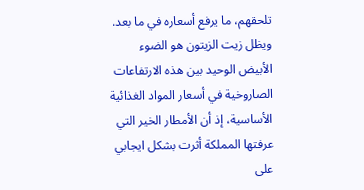تلحقهم، ما يرفع أسعاره في ما بعد.
ويظل زيت الزيتون هو الضوء الأبيض الوحيد بين هذه الارتفاعات الصاروخية في أسعار المواد الغذائية الأساسية، إذ أن الأمطار الخير التي عرفتها المملكة أثرت بشكل ايجابي على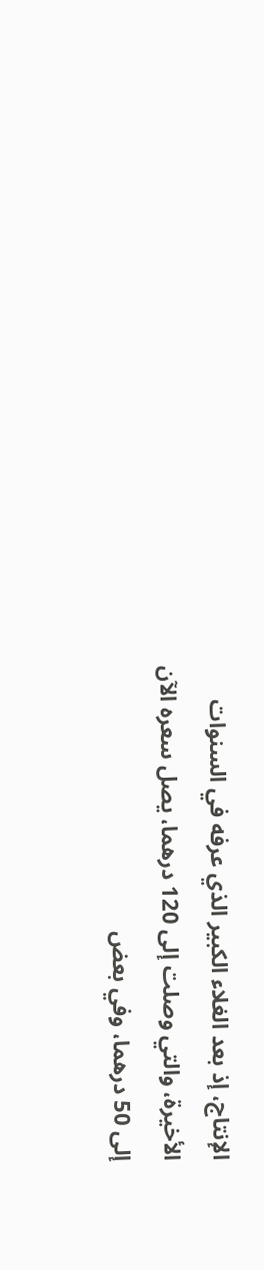الإنتاج، إذ بعد الغلاء الكبير الذي عرفه في السنوات الأخيرة، والتي وصلت إلى 120 درهما، يصل سعره الآن إلى 50 درهما، وفي بعض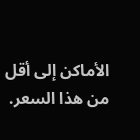الأماكن إلى أقل من هذا السعر.